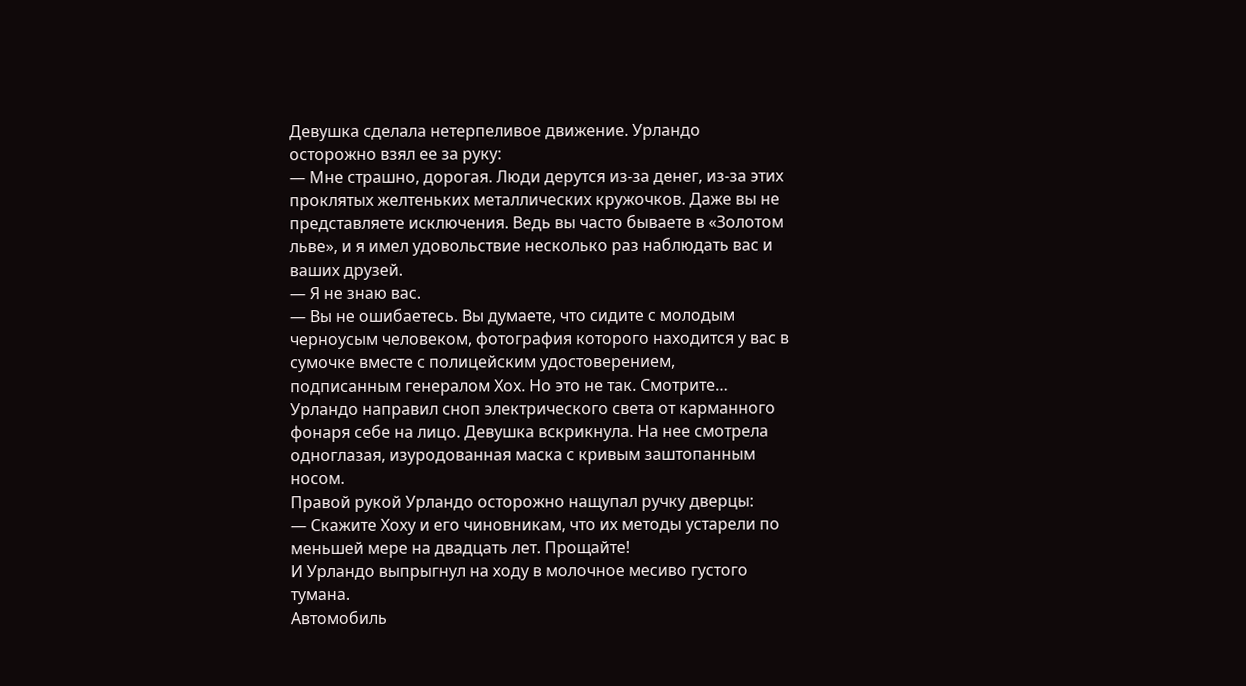Девушка сделала нетерпеливое движение. Урландо осторожно взял ее за руку:
— Мне страшно, дорогая. Люди дерутся из-за денег, из-за этих проклятых желтеньких металлических кружочков. Даже вы не представляете исключения. Ведь вы часто бываете в «Золотом льве», и я имел удовольствие несколько раз наблюдать вас и ваших друзей.
— Я не знаю вас.
— Вы не ошибаетесь. Вы думаете, что сидите с молодым черноусым человеком, фотография которого находится у вас в сумочке вместе с полицейским удостоверением, подписанным генералом Хох. Но это не так. Смотрите…
Урландо направил сноп электрического света от карманного фонаря себе на лицо. Девушка вскрикнула. На нее смотрела одноглазая, изуродованная маска с кривым заштопанным носом.
Правой рукой Урландо осторожно нащупал ручку дверцы:
— Скажите Хоху и его чиновникам, что их методы устарели по меньшей мере на двадцать лет. Прощайте!
И Урландо выпрыгнул на ходу в молочное месиво густого тумана.
Автомобиль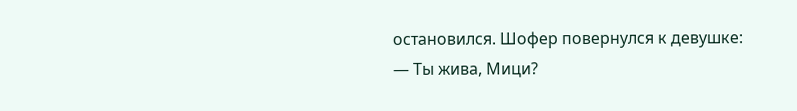остановился. Шофер повернулся к девушке:
— Ты жива, Мици?